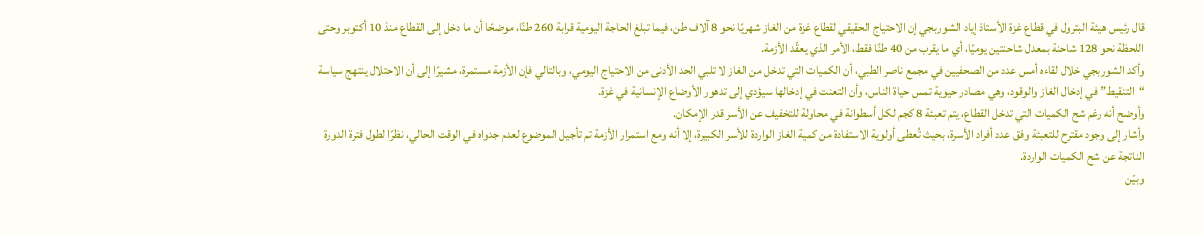قال رئيس هيئة البترول في قطاع غزة الأستاذ إياد الشوربجي إن الاحتياج الحقيقي لقطاع غزة من الغاز شهريًا نحو 8 آلاف طن، فيما تبلغ الحاجة اليومية قرابة 260 طنًا، موضحًا أن ما دخل إلى القطاع منذ 10 أكتوبر وحتى اللحظة نحو 128 شاحنة بمعدل شاحنتين يوميًا، أي ما يقرب من 40 طنًا فقط، الأمر الذي يعقّد الأزمة.
وأكد الشوربجي خلال لقاءه أمس عدد من الصحفيين في مجمع ناصر الطبي، أن الكميات التي تدخل من الغاز لا تلبي الحد الأدنى من الاحتياج اليومي، وبالتالي فإن الأزمة مستمرة، مشيرًا إلى أن الاحتلال ينتهج سياسة “التنقيط” في إدخال الغاز والوقود، وهي مصادر حيوية تمس حياة الناس، وأن التعنت في إدخالها سيؤدي إلى تدهور الأوضاع الإنسانية في غزة.
وأوضح أنه رغم شح الكميات التي تدخل القطاع، يتم تعبئة 8 كجم لكل أسطوانة في محاولة للتخفيف عن الأسر قدر الإمكان.
وأشار إلى وجود مقترح للتعبئة وفق عدد أفراد الأسرة، بحيث تُعطى أولوية الاستفادة من كمية الغاز الواردة للأسر الكبيرة، إلا أنه ومع استمرار الأزمة تم تأجيل الموضوع لعدم جدواه في الوقت الحالي، نظرًا لطول فترة الدورة الناتجة عن شح الكميات الواردة.
وبيّن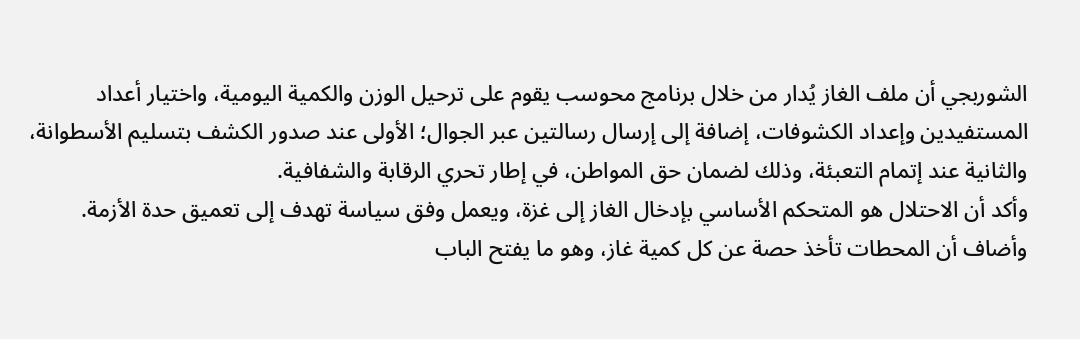الشوربجي أن ملف الغاز يُدار من خلال برنامج محوسب يقوم على ترحيل الوزن والكمية اليومية، واختيار أعداد المستفيدين وإعداد الكشوفات، إضافة إلى إرسال رسالتين عبر الجوال؛ الأولى عند صدور الكشف بتسليم الأسطوانة، والثانية عند إتمام التعبئة، وذلك لضمان حق المواطن، في إطار تحري الرقابة والشفافية.
وأكد أن الاحتلال هو المتحكم الأساسي بإدخال الغاز إلى غزة، ويعمل وفق سياسة تهدف إلى تعميق حدة الأزمة.
وأضاف أن المحطات تأخذ حصة عن كل كمية غاز، وهو ما يفتح الباب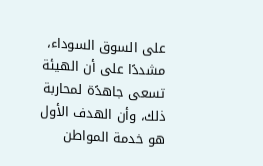على السوق السوداء، مشددًا على أن الهيئة تسعى جاهدًة لمحاربة ذلك، وأن الهدف الأول هو خدمة المواطن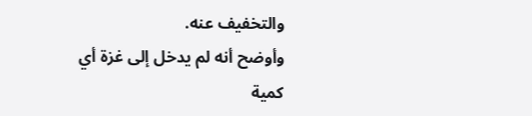والتخفيف عنه.
وأوضح أنه لم يدخل إلى غزة أي كمية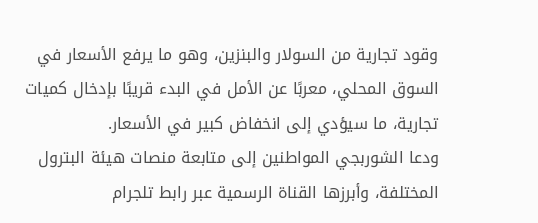وقود تجارية من السولار والبنزين، وهو ما يرفع الأسعار في السوق المحلي، معربًا عن الأمل في البدء قريبًا بإدخال كميات تجارية، ما سيؤدي إلى انخفاض كبير في الأسعار.
ودعا الشوربجي المواطنين إلى متابعة منصات هيئة البترول المختلفة، وأبرزها القناة الرسمية عبر رابط تلجرام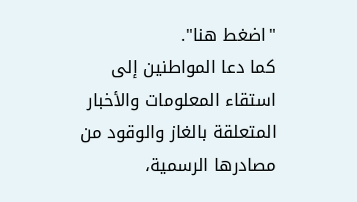"اضغط هنا".
كما دعا المواطنين إلى استقاء المعلومات والأخبار المتعلقة بالغاز والوقود من مصادرها الرسمية،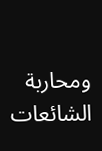ومحاربة الشائعات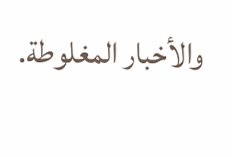والأخبار المغلوطة.